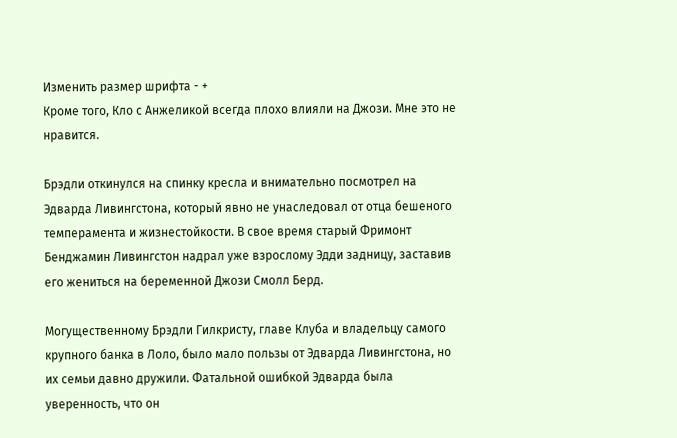Изменить размер шрифта - +
Кроме того, Кло с Анжеликой всегда плохо влияли на Джози. Мне это не нравится.

Брэдли откинулся на спинку кресла и внимательно посмотрел на Эдварда Ливингстона, который явно не унаследовал от отца бешеного темперамента и жизнестойкости. В свое время старый Фримонт Бенджамин Ливингстон надрал уже взрослому Эдди задницу, заставив его жениться на беременной Джози Смолл Берд.

Могущественному Брэдли Гилкристу, главе Клуба и владельцу самого крупного банка в Лоло, было мало пользы от Эдварда Ливингстона, но их семьи давно дружили. Фатальной ошибкой Эдварда была уверенность, что он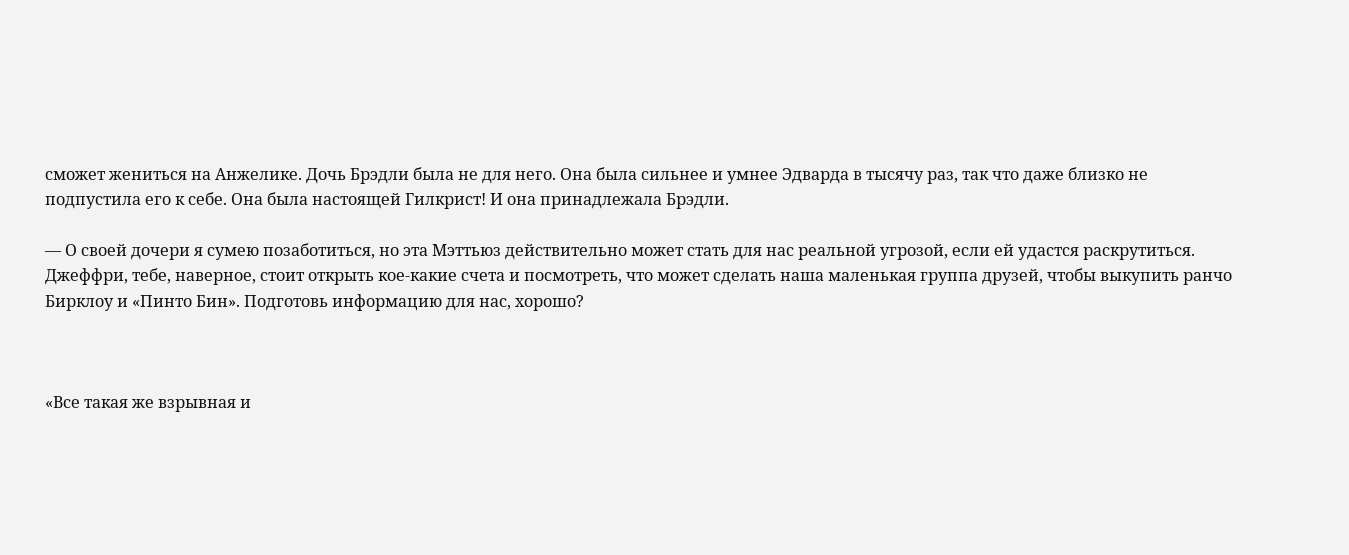сможет жениться на Анжелике. Дочь Брэдли была не для него. Она была сильнее и умнее Эдварда в тысячу раз, так что даже близко не подпустила его к себе. Она была настоящей Гилкрист! И она принадлежала Брэдли.

— О своей дочери я сумею позаботиться, но эта Мэттьюз действительно может стать для нас реальной угрозой, если ей удастся раскрутиться. Джеффри, тебе, наверное, стоит открыть кое-какие счета и посмотреть, что может сделать наша маленькая группа друзей, чтобы выкупить ранчо Бирклоу и «Пинто Бин». Подготовь информацию для нас, хорошо?



«Все такая же взрывная и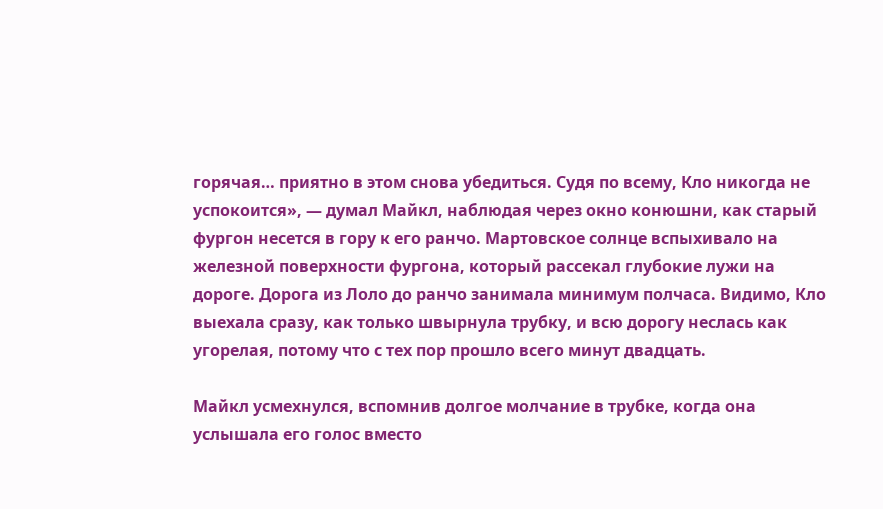горячая… приятно в этом снова убедиться. Судя по всему, Кло никогда не успокоится», — думал Майкл, наблюдая через окно конюшни, как старый фургон несется в гору к его ранчо. Мартовское солнце вспыхивало на железной поверхности фургона, который рассекал глубокие лужи на дороге. Дорога из Лоло до ранчо занимала минимум полчаса. Видимо, Кло выехала сразу, как только швырнула трубку, и всю дорогу неслась как угорелая, потому что с тех пор прошло всего минут двадцать.

Майкл усмехнулся, вспомнив долгое молчание в трубке, когда она услышала его голос вместо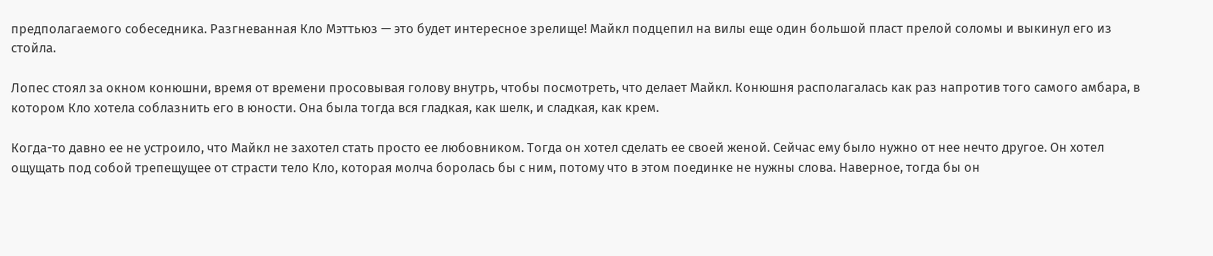предполагаемого собеседника. Разгневанная Кло Мэттьюз — это будет интересное зрелище! Майкл подцепил на вилы еще один большой пласт прелой соломы и выкинул его из стойла.

Лопес стоял за окном конюшни, время от времени просовывая голову внутрь, чтобы посмотреть, что делает Майкл. Конюшня располагалась как раз напротив того самого амбара, в котором Кло хотела соблазнить его в юности. Она была тогда вся гладкая, как шелк, и сладкая, как крем.

Когда-то давно ее не устроило, что Майкл не захотел стать просто ее любовником. Тогда он хотел сделать ее своей женой. Сейчас ему было нужно от нее нечто другое. Он хотел ощущать под собой трепещущее от страсти тело Кло, которая молча боролась бы с ним, потому что в этом поединке не нужны слова. Наверное, тогда бы он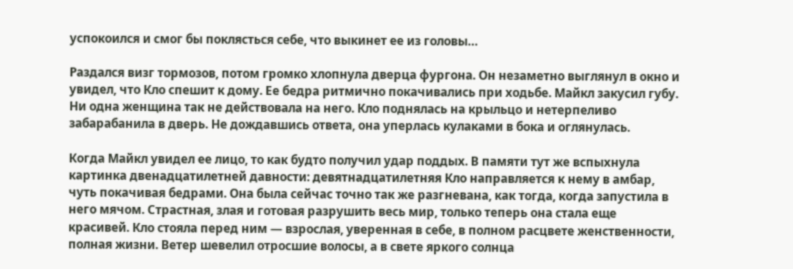успокоился и смог бы поклясться себе, что выкинет ее из головы…

Раздался визг тормозов, потом громко хлопнула дверца фургона. Он незаметно выглянул в окно и увидел, что Кло спешит к дому. Ее бедра ритмично покачивались при ходьбе. Майкл закусил губу. Ни одна женщина так не действовала на него. Кло поднялась на крыльцо и нетерпеливо забарабанила в дверь. Не дождавшись ответа, она уперлась кулаками в бока и оглянулась.

Когда Майкл увидел ее лицо, то как будто получил удар поддых. В памяти тут же вспыхнула картинка двенадцатилетней давности: девятнадцатилетняя Кло направляется к нему в амбар, чуть покачивая бедрами. Она была сейчас точно так же разгневана, как тогда, когда запустила в него мячом. Страстная, злая и готовая разрушить весь мир, только теперь она стала еще красивей. Кло стояла перед ним — взрослая, уверенная в себе, в полном расцвете женственности, полная жизни. Ветер шевелил отросшие волосы, а в свете яркого солнца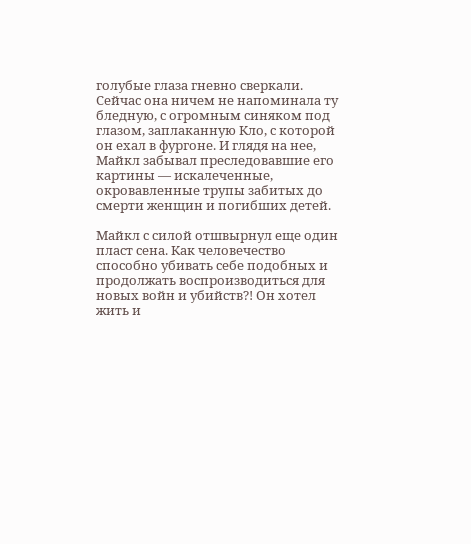голубые глаза гневно сверкали. Сейчас она ничем не напоминала ту бледную, с огромным синяком под глазом, заплаканную Кло, с которой он ехал в фургоне. И глядя на нее, Майкл забывал преследовавшие его картины — искалеченные, окровавленные трупы забитых до смерти женщин и погибших детей.

Майкл с силой отшвырнул еще один пласт сена. Как человечество способно убивать себе подобных и продолжать воспроизводиться для новых войн и убийств?! Он хотел жить и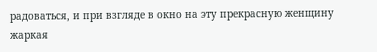радоваться, и при взгляде в окно на эту прекрасную женщину жаркая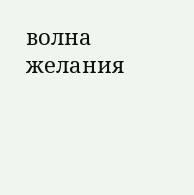волна желания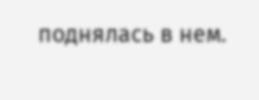поднялась в нем.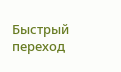Быстрый переход